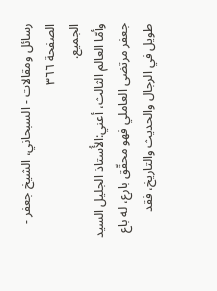رسائل ومقالات - السبحاني، الشيخ جعفر - الصفحة ٣٦٦
الجميع.
وأمّا العالم الثالث، أعني:الأُستاذ الجليل السيد جعفر مرتضى العاملي فهو محقّق بارع، له باع طويل في الرجال والحديث والتاريخ، فقد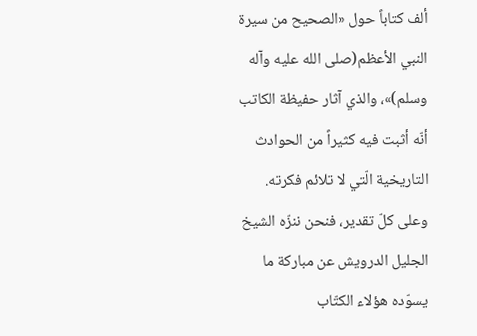ألف كتاباً حول «الصحيح من سيرة النبي الأعظم(صلى الله عليه وآله وسلم)»، والذي آثار حفيظة الكاتب أنّه أثبت فيه كثيراً من الحوادث التاريخية الّتي لا تلائم فكرته.
وعلى كلّ تقدير، فنحن ننزّه الشيخ الجليل الدرويش عن مباركة ما يسوّده هؤلاء الكتّاب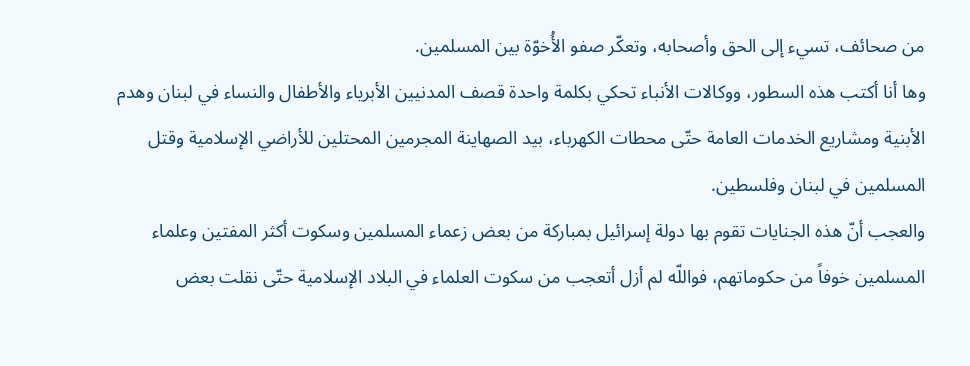من صحائف، تسيء إلى الحق وأصحابه، وتعكّر صفو الأُخوّة بين المسلمين.
وها أنا أكتب هذه السطور، ووكالات الأنباء تحكي بكلمة واحدة قصف المدنيين الأبرياء والأطفال والنساء في لبنان وهدم الأبنية ومشاريع الخدمات العامة حتّى محطات الكهرباء، بيد الصهاينة المجرمين المحتلين للأراضي الإسلامية وقتل المسلمين في لبنان وفلسطين.
والعجب أنّ هذه الجنايات تقوم بها دولة إسرائيل بمباركة من بعض زعماء المسلمين وسكوت أكثر المفتين وعلماء المسلمين خوفاً من حكوماتهم، فواللّه لم أزل أتعجب من سكوت العلماء في البلاد الإسلامية حتّى نقلت بعض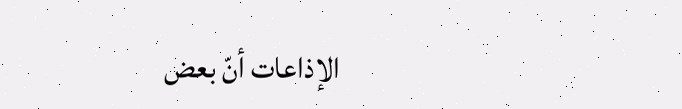الإذاعات أنّ بعض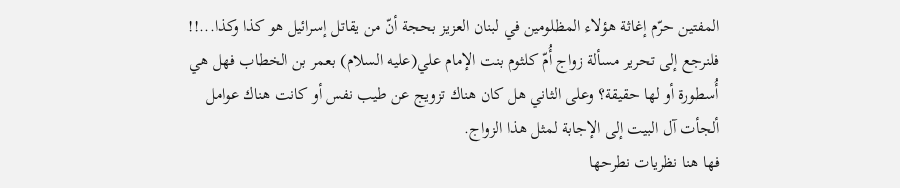المفتين حرّم إغاثة هؤلاء المظلومين في لبنان العزيز بحجة أنّ من يقاتل إسرائيل هو كذا وكذا...!!
فلنرجع إلى تحرير مسألة زواج أُمّ كلثوم بنت الإمام علي(عليه السلام) بعمر بن الخطاب فهل هي أُسطورة أو لها حقيقة؟ وعلى الثاني هل كان هناك تزويج عن طيب نفس أو كانت هناك عوامل ألجأت آل البيت إلى الإجابة لمثل هذا الزواج.
فها هنا نظريات نطرحها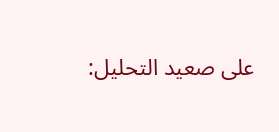على صعيد التحليل: